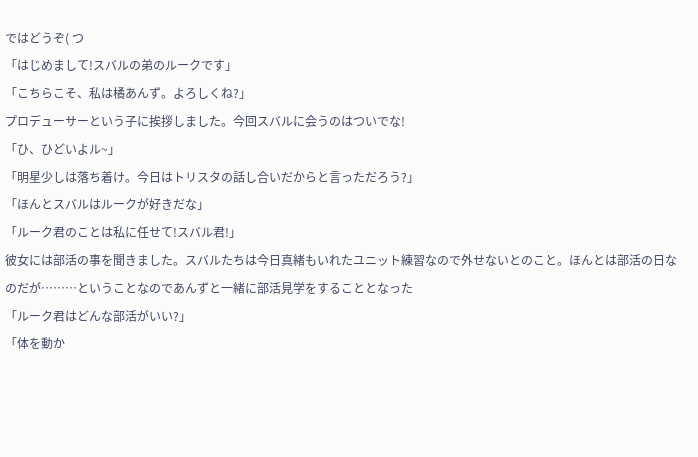ではどうぞ( つ
「はじめまして!スバルの弟のルークです」
「こちらこそ、私は橘あんず。よろしくね?」
プロデューサーという子に挨拶しました。今回スバルに会うのはついでな!
「ひ、ひどいよル~」
「明星少しは落ち着け。今日はトリスタの話し合いだからと言っただろう?」
「ほんとスバルはルークが好きだな」
「ルーク君のことは私に任せて!スバル君!」
彼女には部活の事を聞きました。スバルたちは今日真緒もいれたユニット練習なので外せないとのこと。ほんとは部活の日なのだが………ということなのであんずと一緒に部活見学をすることとなった
「ルーク君はどんな部活がいい?」
「体を動か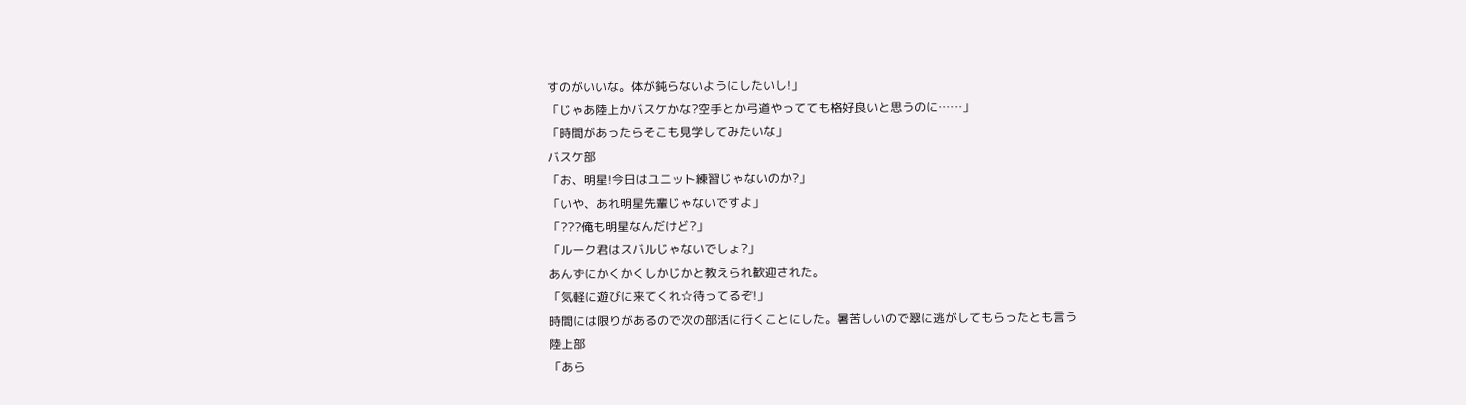すのがいいな。体が鈍らないようにしたいし!」
「じゃあ陸上かバスケかな?空手とか弓道やってても格好良いと思うのに……」
「時間があったらそこも見学してみたいな」
バスケ部
「お、明星!今日はユニット練習じゃないのか?」
「いや、あれ明星先輩じゃないですよ」
「???俺も明星なんだけど?」
「ルーク君はスバルじゃないでしょ?」
あんずにかくかくしかじかと教えられ歓迎された。
「気軽に遊びに来てくれ☆待ってるぞ!」
時間には限りがあるので次の部活に行くことにした。暑苦しいので翠に逃がしてもらったとも言う
陸上部
「あら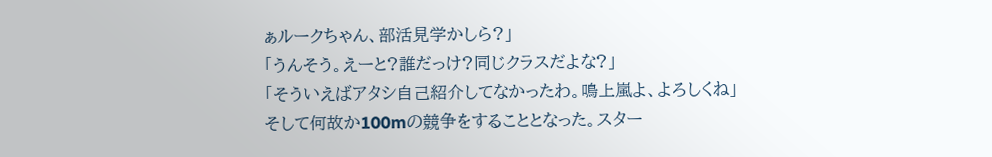ぁルークちゃん、部活見学かしら?」
「うんそう。えーと?誰だっけ?同じクラスだよな?」
「そういえばアタシ自己紹介してなかったわ。鳴上嵐よ、よろしくね」
そして何故か100mの競争をすることとなった。スター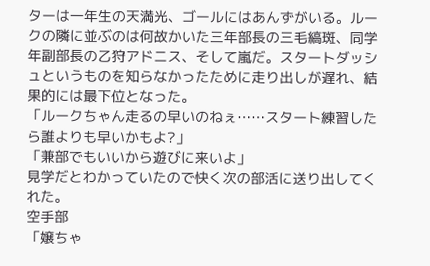ターは一年生の天満光、ゴールにはあんずがいる。ルークの隣に並ぶのは何故かいた三年部長の三毛縞斑、同学年副部長の乙狩アドニス、そして嵐だ。スタートダッシュというものを知らなかったために走り出しが遅れ、結果的には最下位となった。
「ルークちゃん走るの早いのねぇ……スタート練習したら誰よりも早いかもよ?」
「兼部でもいいから遊びに来いよ」
見学だとわかっていたので快く次の部活に送り出してくれた。
空手部
「嬢ちゃ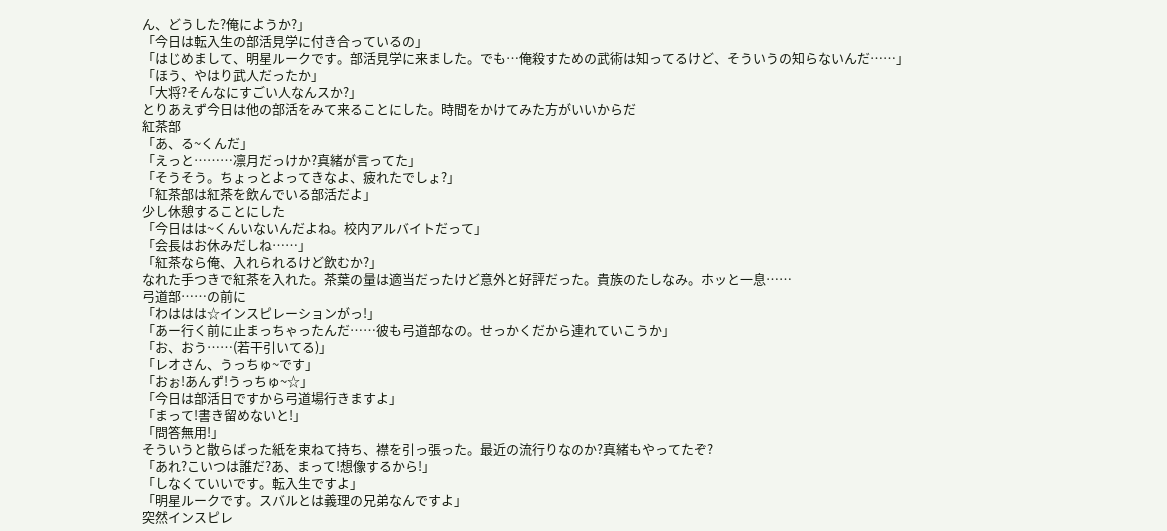ん、どうした?俺にようか?」
「今日は転入生の部活見学に付き合っているの」
「はじめまして、明星ルークです。部活見学に来ました。でも…俺殺すための武術は知ってるけど、そういうの知らないんだ……」
「ほう、やはり武人だったか」
「大将?そんなにすごい人なんスか?」
とりあえず今日は他の部活をみて来ることにした。時間をかけてみた方がいいからだ
紅茶部
「あ、る~くんだ」
「えっと………凛月だっけか?真緒が言ってた」
「そうそう。ちょっとよってきなよ、疲れたでしょ?」
「紅茶部は紅茶を飲んでいる部活だよ」
少し休憩することにした
「今日はは~くんいないんだよね。校内アルバイトだって」
「会長はお休みだしね……」
「紅茶なら俺、入れられるけど飲むか?」
なれた手つきで紅茶を入れた。茶葉の量は適当だったけど意外と好評だった。貴族のたしなみ。ホッと一息……
弓道部……の前に
「わははは☆インスピレーションがっ!」
「あー行く前に止まっちゃったんだ……彼も弓道部なの。せっかくだから連れていこうか」
「お、おう……(若干引いてる)」
「レオさん、うっちゅ~です」
「おぉ!あんず!うっちゅ~☆」
「今日は部活日ですから弓道場行きますよ」
「まって!書き留めないと!」
「問答無用!」
そういうと散らばった紙を束ねて持ち、襟を引っ張った。最近の流行りなのか?真緒もやってたぞ?
「あれ?こいつは誰だ?あ、まって!想像するから!」
「しなくていいです。転入生ですよ」
「明星ルークです。スバルとは義理の兄弟なんですよ」
突然インスピレ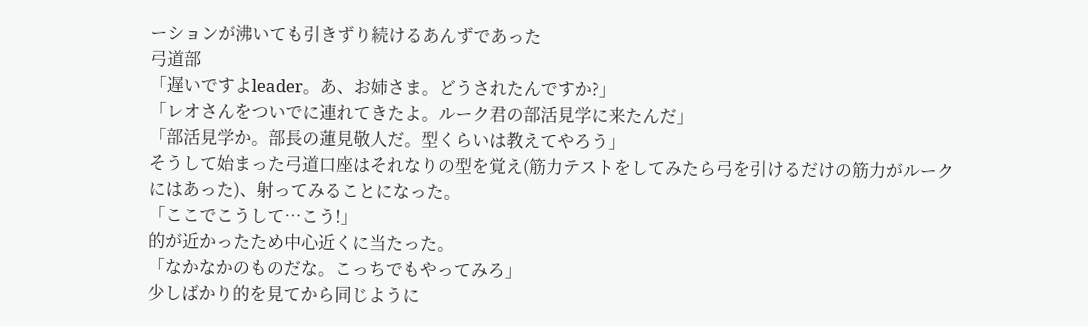ーションが沸いても引きずり続けるあんずであった
弓道部
「遅いですよleader。あ、お姉さま。どうされたんですか?」
「レオさんをついでに連れてきたよ。ルーク君の部活見学に来たんだ」
「部活見学か。部長の蓮見敬人だ。型くらいは教えてやろう」
そうして始まった弓道口座はそれなりの型を覚え(筋力テストをしてみたら弓を引けるだけの筋力がルークにはあった)、射ってみることになった。
「ここでこうして…こう!」
的が近かったため中心近くに当たった。
「なかなかのものだな。こっちでもやってみろ」
少しばかり的を見てから同じように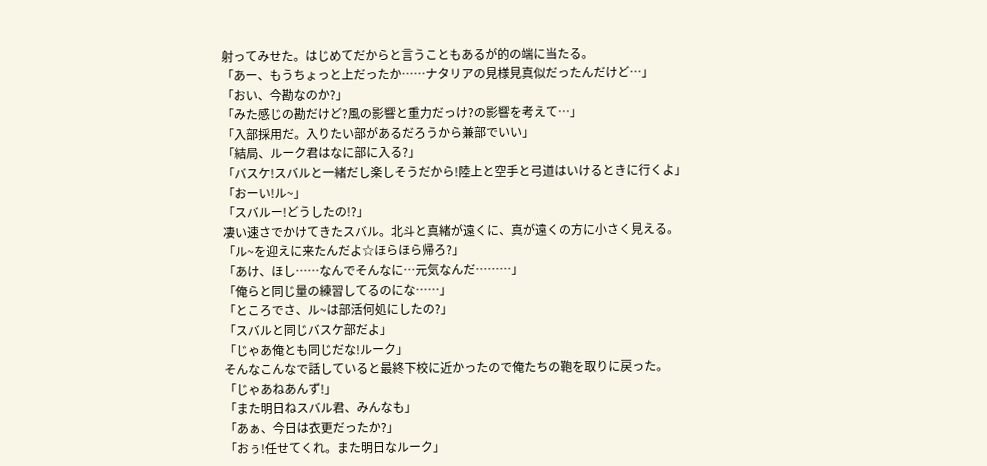射ってみせた。はじめてだからと言うこともあるが的の端に当たる。
「あー、もうちょっと上だったか……ナタリアの見様見真似だったんだけど…」
「おい、今勘なのか?」
「みた感じの勘だけど?風の影響と重力だっけ?の影響を考えて…」
「入部採用だ。入りたい部があるだろうから兼部でいい」
「結局、ルーク君はなに部に入る?」
「バスケ!スバルと一緒だし楽しそうだから!陸上と空手と弓道はいけるときに行くよ」
「おーい!ル~」
「スバルー!どうしたの!?」
凄い速さでかけてきたスバル。北斗と真緒が遠くに、真が遠くの方に小さく見える。
「ル~を迎えに来たんだよ☆ほらほら帰ろ?」
「あけ、ほし……なんでそんなに…元気なんだ………」
「俺らと同じ量の練習してるのにな……」
「ところでさ、ル~は部活何処にしたの?」
「スバルと同じバスケ部だよ」
「じゃあ俺とも同じだな!ルーク」
そんなこんなで話していると最終下校に近かったので俺たちの鞄を取りに戻った。
「じゃあねあんず!」
「また明日ねスバル君、みんなも」
「あぁ、今日は衣更だったか?」
「おぅ!任せてくれ。また明日なルーク」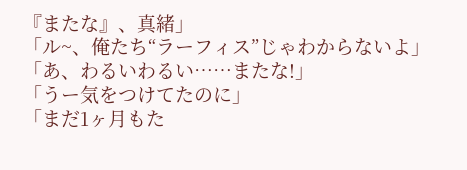『またな』、真緒」
「ル~、俺たち“ラーフィス”じゃわからないよ」
「あ、わるいわるい……またな!」
「うー気をつけてたのに」
「まだ1ヶ月もた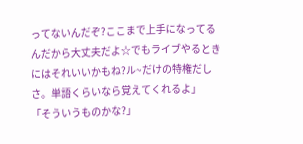ってないんだぞ?ここまで上手になってるんだから大丈夫だよ☆でもライブやるときにはそれいいかもね?ル~だけの特権だしさ。単語くらいなら覚えてくれるよ」
「そういうものかな?」